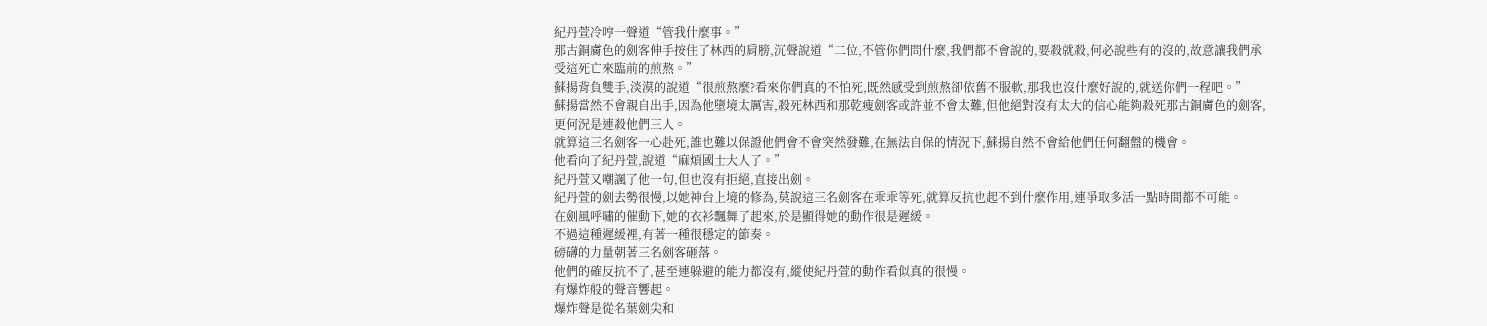紀丹萱冷哼一聲道“管我什麼事。”
那古銅膚色的劍客伸手按住了林西的肩膀,沉聲說道“二位,不管你們問什麼,我們都不會說的,要殺就殺,何必說些有的沒的,故意讓我們承受這死亡來臨前的煎熬。”
蘇揚背負雙手,淡漠的說道“很煎熬麼?看來你們真的不怕死,既然感受到煎熬卻依舊不服軟,那我也沒什麼好說的,就送你們一程吧。”
蘇揚當然不會親自出手,因為他墮境太厲害,殺死林西和那乾瘦劍客或許並不會太難,但他絕對沒有太大的信心能夠殺死那古銅膚色的劍客,更何況是連殺他們三人。
就算這三名劍客一心赴死,誰也難以保證他們會不會突然發難,在無法自保的情況下,蘇揚自然不會給他們任何翻盤的機會。
他看向了紀丹萱,說道“麻煩國士大人了。”
紀丹萱又嘲諷了他一句,但也沒有拒絕,直接出劍。
紀丹萱的劍去勢很慢,以她神台上境的修為,莫說這三名劍客在乖乖等死,就算反抗也起不到什麼作用,連爭取多活一點時間都不可能。
在劍風呼嘯的催動下,她的衣衫飄舞了起來,於是顯得她的動作很是遲緩。
不過這種遲緩裡,有著一種很穩定的節奏。
磅礴的力量朝著三名劍客砸落。
他們的確反抗不了,甚至連躲避的能力都沒有,縱使紀丹萱的動作看似真的很慢。
有爆炸般的聲音響起。
爆炸聲是從名葉劍尖和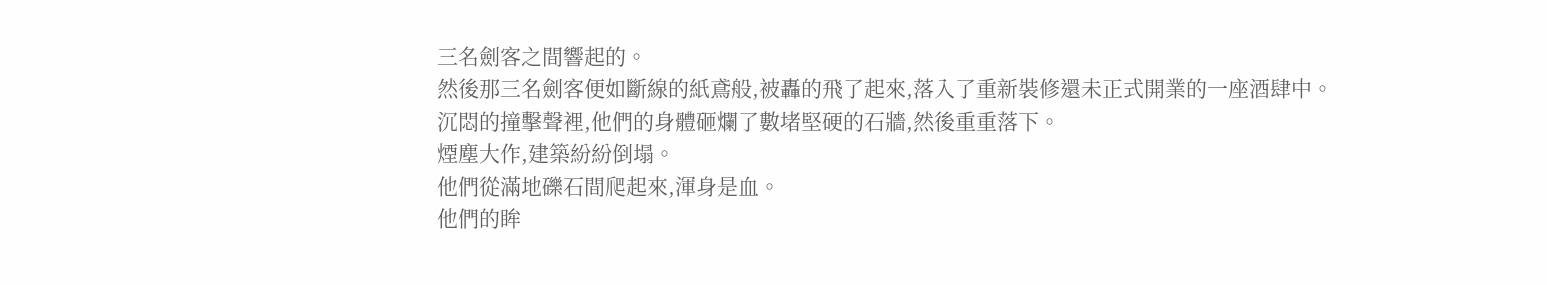三名劍客之間響起的。
然後那三名劍客便如斷線的紙鳶般,被轟的飛了起來,落入了重新裝修還未正式開業的一座酒肆中。
沉悶的撞擊聲裡,他們的身體砸爛了數堵堅硬的石牆,然後重重落下。
煙塵大作,建築紛紛倒塌。
他們從滿地礫石間爬起來,渾身是血。
他們的眸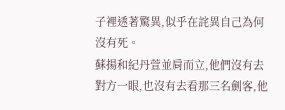子裡透著驚異,似乎在詫異自己為何沒有死。
蘇揚和紀丹萱並肩而立,他們沒有去對方一眼,也沒有去看那三名劍客,他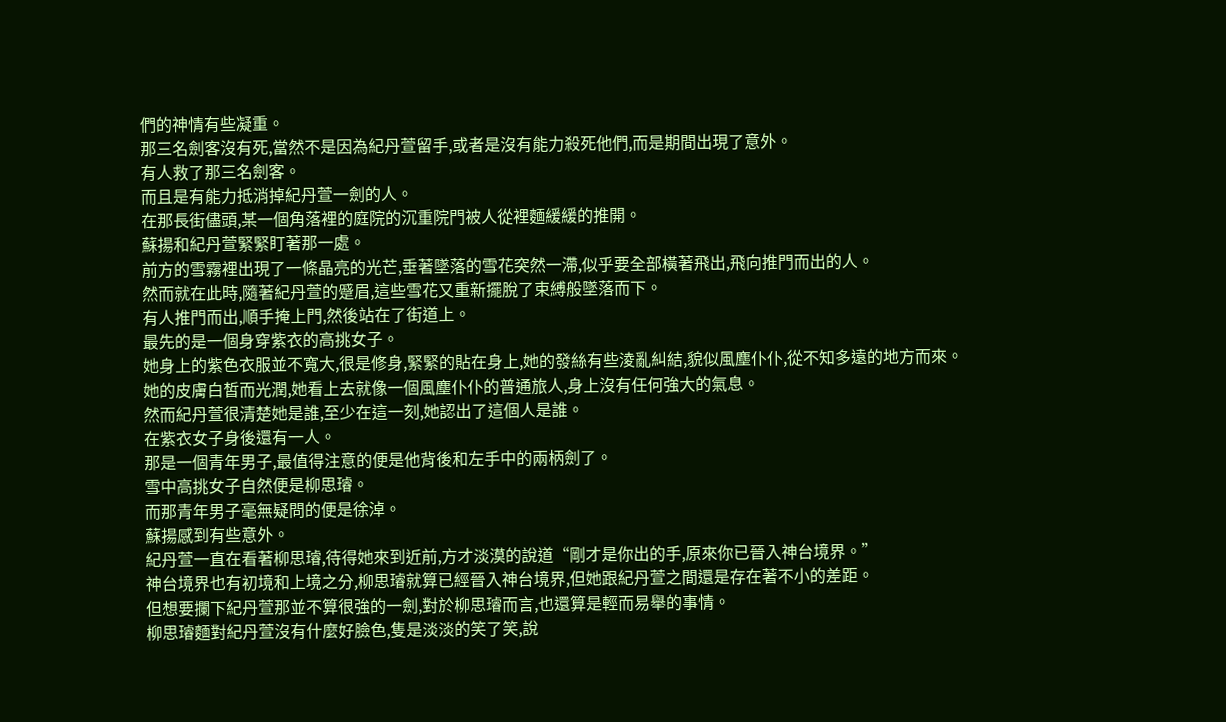們的神情有些凝重。
那三名劍客沒有死,當然不是因為紀丹萱留手,或者是沒有能力殺死他們,而是期間出現了意外。
有人救了那三名劍客。
而且是有能力抵消掉紀丹萱一劍的人。
在那長街儘頭,某一個角落裡的庭院的沉重院門被人從裡麵緩緩的推開。
蘇揚和紀丹萱緊緊盯著那一處。
前方的雪霧裡出現了一條晶亮的光芒,垂著墜落的雪花突然一滯,似乎要全部橫著飛出,飛向推門而出的人。
然而就在此時,隨著紀丹萱的蹙眉,這些雪花又重新擺脫了束縛般墜落而下。
有人推門而出,順手掩上門,然後站在了街道上。
最先的是一個身穿紫衣的高挑女子。
她身上的紫色衣服並不寬大,很是修身,緊緊的貼在身上,她的發絲有些淩亂糾結,貌似風塵仆仆,從不知多遠的地方而來。
她的皮膚白皙而光潤,她看上去就像一個風塵仆仆的普通旅人,身上沒有任何強大的氣息。
然而紀丹萱很清楚她是誰,至少在這一刻,她認出了這個人是誰。
在紫衣女子身後還有一人。
那是一個青年男子,最值得注意的便是他背後和左手中的兩柄劍了。
雪中高挑女子自然便是柳思璿。
而那青年男子毫無疑問的便是徐淖。
蘇揚感到有些意外。
紀丹萱一直在看著柳思璿,待得她來到近前,方才淡漠的說道“剛才是你出的手,原來你已晉入神台境界。”
神台境界也有初境和上境之分,柳思璿就算已經晉入神台境界,但她跟紀丹萱之間還是存在著不小的差距。
但想要攔下紀丹萱那並不算很強的一劍,對於柳思璿而言,也還算是輕而易舉的事情。
柳思璿麵對紀丹萱沒有什麼好臉色,隻是淡淡的笑了笑,說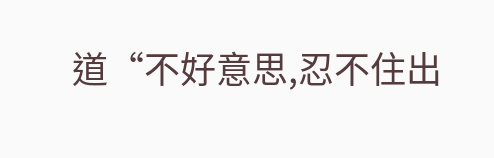道“不好意思,忍不住出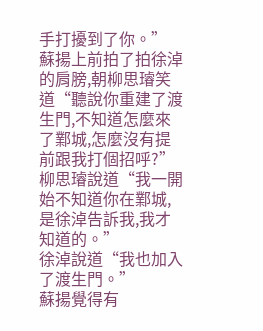手打擾到了你。”
蘇揚上前拍了拍徐淖的肩膀,朝柳思璿笑道“聽說你重建了渡生門,不知道怎麼來了鄴城,怎麼沒有提前跟我打個招呼?”
柳思璿說道“我一開始不知道你在鄴城,是徐淖告訴我,我才知道的。”
徐淖說道“我也加入了渡生門。”
蘇揚覺得有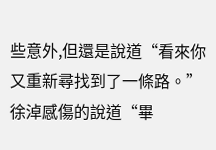些意外,但還是說道“看來你又重新尋找到了一條路。”
徐淖感傷的說道“畢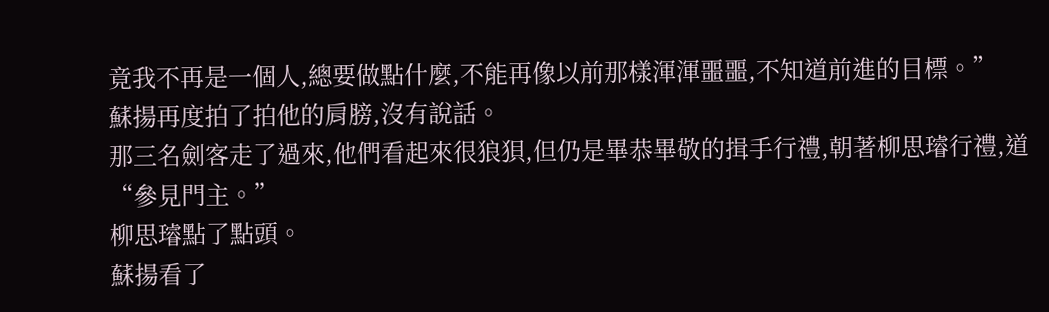竟我不再是一個人,總要做點什麼,不能再像以前那樣渾渾噩噩,不知道前進的目標。”
蘇揚再度拍了拍他的肩膀,沒有說話。
那三名劍客走了過來,他們看起來很狼狽,但仍是畢恭畢敬的揖手行禮,朝著柳思璿行禮,道“參見門主。”
柳思璿點了點頭。
蘇揚看了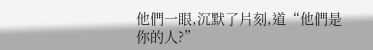他們一眼,沉默了片刻,道“他們是你的人?”